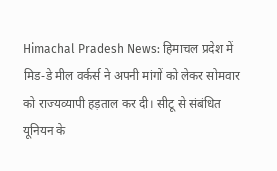Himachal Pradesh News: हिमाचल प्रदेश में मिड-डे मील वर्कर्स ने अपनी मांगों को लेकर सोमवार को राज्यव्यापी हड़ताल कर दी। सीटू से संबंधित यूनियन के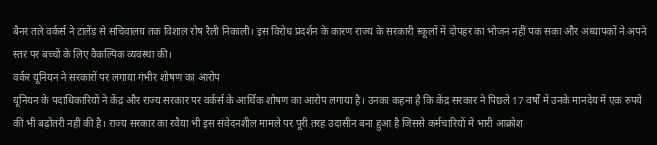बैनर तले वर्कर्स ने टालेंड से सचिवालय तक विशाल रोष रैली निकाली। इस विरोध प्रदर्शन के कारण राज्य के सरकारी स्कूलों में दोपहर का भोजन नहीं पक सका और अध्यापकों ने अपने स्तर पर बच्चों के लिए वैकल्पिक व्यवस्था की।
वर्कर यूनियन ने सरकारों पर लगाया गंभीर शोषण का आरोप
यूनियन के पदाधिकारियों ने केंद्र और राज्य सरकार पर वर्कर्स के आर्थिक शोषण का आरोप लगाया है। उनका कहना है कि केंद्र सरकार ने पिछले 17 वर्षों में उनके मानदेय में एक रुपये की भी बढ़ोतरी नहीं की है। राज्य सरकार का रवैया भी इस संवेदनशील मामले पर पूरी तरह उदासीन बना हुआ है जिससे कर्मचारियों में भारी आक्रोश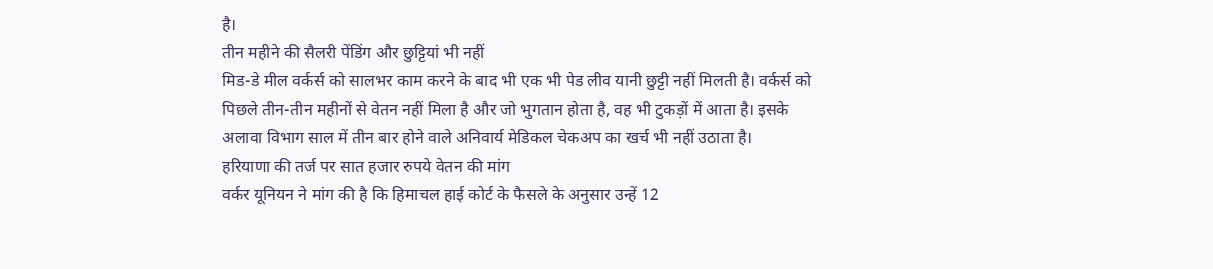है।
तीन महीने की सैलरी पेंडिंग और छुट्टियां भी नहीं
मिड-डे मील वर्कर्स को सालभर काम करने के बाद भी एक भी पेड लीव यानी छुट्टी नहीं मिलती है। वर्कर्स को पिछले तीन-तीन महीनों से वेतन नहीं मिला है और जो भुगतान होता है, वह भी टुकड़ों में आता है। इसके अलावा विभाग साल में तीन बार होने वाले अनिवार्य मेडिकल चेकअप का खर्च भी नहीं उठाता है।
हरियाणा की तर्ज पर सात हजार रुपये वेतन की मांग
वर्कर यूनियन ने मांग की है कि हिमाचल हाई कोर्ट के फैसले के अनुसार उन्हें 12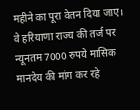महीने का पूरा वेतन दिया जाए। वे हरियाणा राज्य की तर्ज पर न्यूनतम 7000 रुपये मासिक मानदेय की मांग कर रहे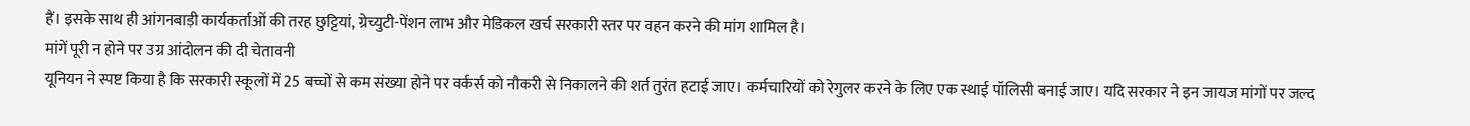हैं। इसके साथ ही आंगनबाड़ी कार्यकर्ताओं की तरह छुट्टियां, ग्रेच्युटी-पेंशन लाभ और मेडिकल खर्च सरकारी स्तर पर वहन करने की मांग शामिल है।
मांगें पूरी न होने पर उग्र आंदोलन की दी चेतावनी
यूनियन ने स्पष्ट किया है कि सरकारी स्कूलों में 25 बच्चों से कम संख्या होने पर वर्कर्स को नौकरी से निकालने की शर्त तुरंत हटाई जाए। कर्मचारियों को रेगुलर करने के लिए एक स्थाई पॉलिसी बनाई जाए। यदि सरकार ने इन जायज मांगों पर जल्द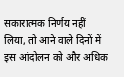सकारात्मक निर्णय नहीं लिया, तो आने वाले दिनों में इस आंदोलन को और अधिक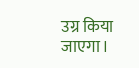उग्र किया जाएगा।